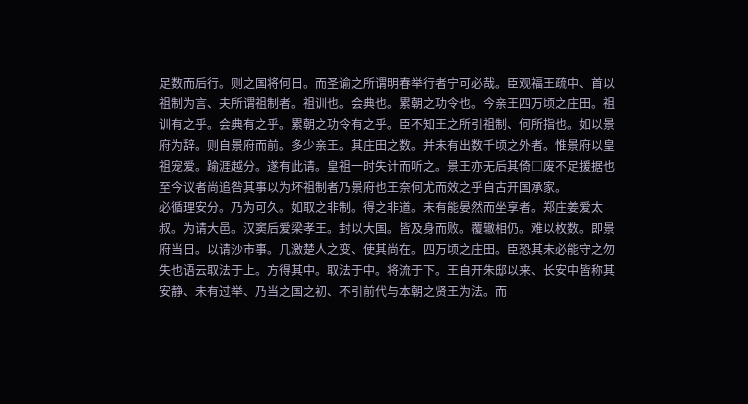足数而后行。则之国将何日。而圣谕之所谓明春举行者宁可必哉。臣观福王疏中、首以祖制为言、夫所谓祖制者。祖训也。会典也。累朝之功令也。今亲王四万顷之庄田。祖训有之乎。会典有之乎。累朝之功令有之乎。臣不知王之所引祖制、何所指也。如以景府为辞。则自景府而前。多少亲王。其庄田之数。并未有出数千顷之外者。惟景府以皇祖宠爱。踰涯越分。遂有此请。皇祖一时失计而听之。景王亦无后其倚□废不足援据也至今议者尚追咎其事以为坏祖制者乃景府也王奈何尤而效之乎自古开国承家。
必循理安分。乃为可久。如取之非制。得之非道。未有能晏然而坐享者。郑庄姜爱太叔。为请大邑。汉窦后爱梁孝王。封以大国。皆及身而败。覆辙相仍。难以枚数。即景府当日。以请沙市事。几激楚人之变、使其尚在。四万顷之庄田。臣恐其未必能守之勿失也语云取法于上。方得其中。取法于中。将流于下。王自开朱邸以来、长安中皆称其安静、未有过举、乃当之国之初、不引前代与本朝之贤王为法。而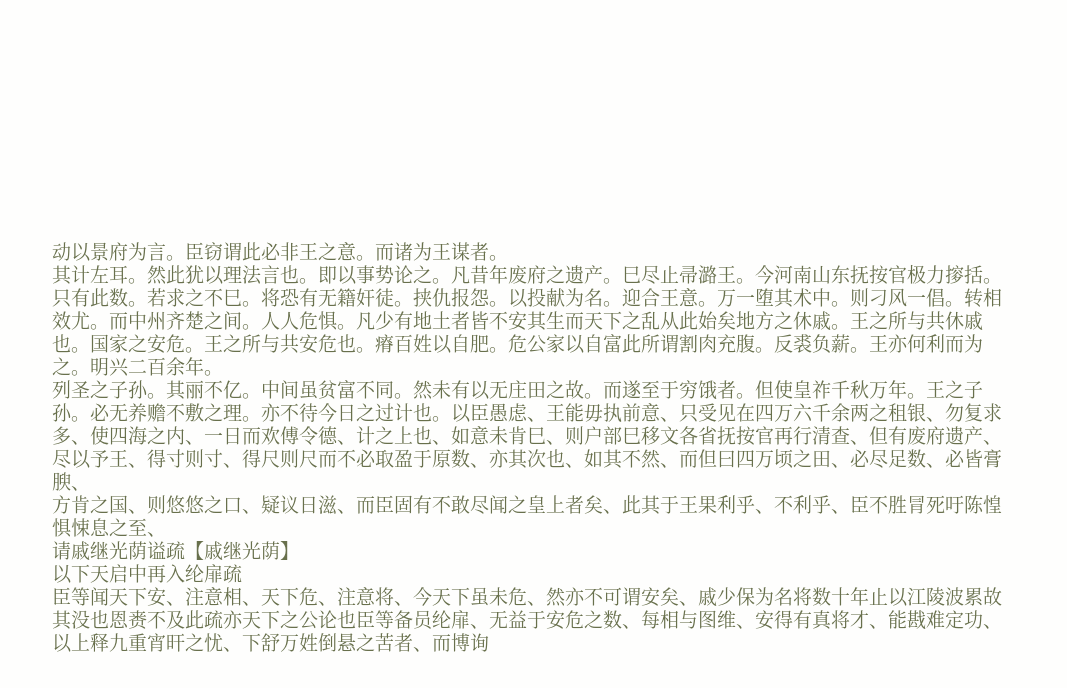动以景府为言。臣窃谓此必非王之意。而诸为王谋者。
其计左耳。然此犹以理法言也。即以事势论之。凡昔年废府之遗产。巳尽止帚潞王。今河南山东抚按官极力摉括。只有此数。若求之不巳。将恐有无籍奸徒。挟仇报怨。以投献为名。迎合王意。万一堕其术中。则刁风一倡。转相效尤。而中州齐楚之间。人人危惧。凡少有地土者皆不安其生而天下之乱从此始矣地方之休戚。王之所与共休戚也。国家之安危。王之所与共安危也。瘠百姓以自肥。危公家以自富此所谓割肉充腹。反裘负薪。王亦何利而为之。明兴二百余年。
列圣之子孙。其丽不亿。中间虽贫富不同。然未有以无庄田之故。而遂至于穷饿者。但使皇祚千秋万年。王之子孙。必无养赡不敷之理。亦不待今日之过计也。以臣愚虑、王能毋执前意、只受见在四万六千余两之租银、勿复求多、使四海之内、一日而欢傅令德、计之上也、如意未肯巳、则户部巳移文各省抚按官再行清查、但有废府遗产、尽以予王、得寸则寸、得尺则尺而不必取盈于原数、亦其次也、如其不然、而但曰四万顷之田、必尽足数、必皆膏腴、
方肯之国、则悠悠之口、疑议日滋、而臣固有不敢尽闻之皇上者矣、此其于王果利乎、不利乎、臣不胜冐死吁陈惶惧悚息之至、
请戚继光荫谥疏【戚继光荫】
以下天启中再入纶扉疏
臣等闻天下安、注意相、天下危、注意将、今天下虽未危、然亦不可谓安矣、戚少保为名将数十年止以江陵波累故其没也恩赉不及此疏亦天下之公论也臣等备员纶扉、无益于安危之数、每相与图维、安得有真将才、能戡难定功、以上释九重宵旰之忧、下舒万姓倒悬之苦者、而博询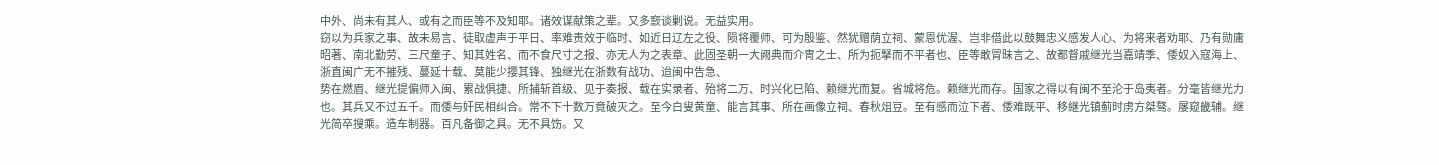中外、尚未有其人、或有之而臣等不及知耶。诸效谋献策之辈。又多窾谈剿说。无益实用。
窃以为兵家之事、故未易言、徒取虚声于平日、率难责效于临时、如近日辽左之役、陨将覆师、可为殷鉴、然犹赠荫立祠、蒙恩优渥、岂非借此以鼓舞忠义感发人心、为将来者劝耶、乃有勋庸昭著、南北勤劳、三尺童子、知其姓名、而不食尺寸之报、亦无人为之表章、此固圣朝一大阙典而介冑之士、所为扼掔而不平者也、臣等敢冐昧言之、故都督戚继光当嘉靖季、倭奴入寇海上、浙直闽广无不摧残、蔓延十载、莫能少撄其锋、独继光在浙数有战功、迨闽中告急、
势在燃眉、继光提偏师入闽、累战俱捷、所捕斩首级、见于奏报、载在实录者、殆将二万、时兴化巳陷、赖继光而复。省城将危。赖继光而存。国家之得以有闽不至沦于岛夷者。分毫皆继光力也。其兵又不过五千。而倭与奸民相纠合。常不下十数万竟破灭之。至今白叟黄童、能言其事、所在画像立祠、春秋俎豆。至有感而泣下者、倭难既平、移継光镇蓟时虏方桀骜。屡窥畿辅。继光简卒搜乘。造车制器。百凡备御之具。无不具饬。又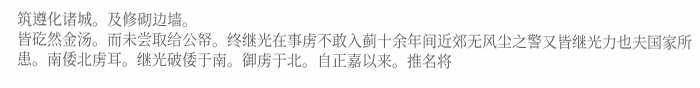筑遵化诸城。及修砌边墙。
皆矻然金汤。而未尝取给公帑。终继光在事虏不敢入蓟十余年间近郊无风尘之警又皆继光力也夫国家所患。南倭北虏耳。继光破倭于南。御虏于北。自正嘉以来。推名将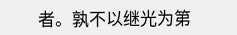者。孰不以继光为第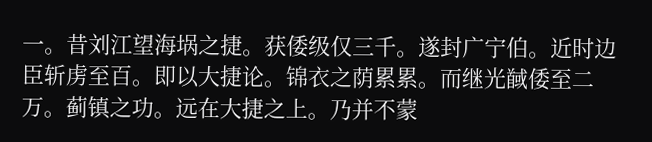一。昔刘江望海埚之捷。获倭级仅三千。遂封广宁伯。近时边臣斩虏至百。即以大捷论。锦衣之荫累累。而继光馘倭至二万。蓟镇之功。远在大捷之上。乃并不蒙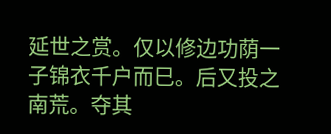延世之赏。仅以修边功荫一子锦衣千户而巳。后又投之南荒。夺其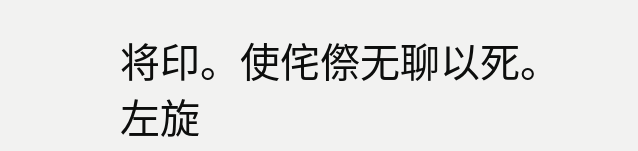将印。使侘傺无聊以死。
左旋